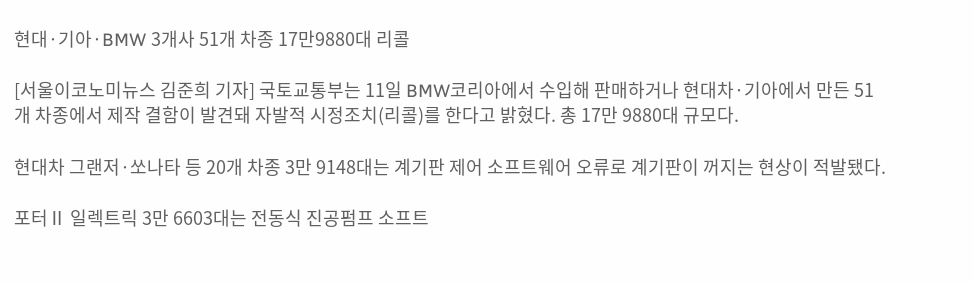현대·기아·BMW 3개사 51개 차종 17만9880대 리콜

[서울이코노미뉴스 김준희 기자] 국토교통부는 11일 BMW코리아에서 수입해 판매하거나 현대차·기아에서 만든 51개 차종에서 제작 결함이 발견돼 자발적 시정조치(리콜)를 한다고 밝혔다. 총 17만 9880대 규모다.

현대차 그랜저·쏘나타 등 20개 차종 3만 9148대는 계기판 제어 소프트웨어 오류로 계기판이 꺼지는 현상이 적발됐다.

포터Ⅱ 일렉트릭 3만 6603대는 전동식 진공펌프 소프트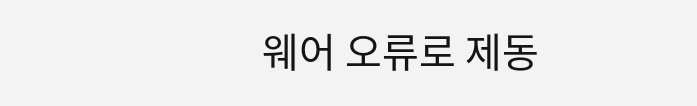웨어 오류로 제동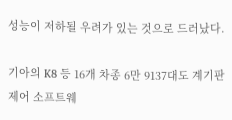성능이 저하될 우려가 있는 것으로 드러났다.

기아의 K8 등 16개 차종 6만 9137대도 계기판 제어 소프트웨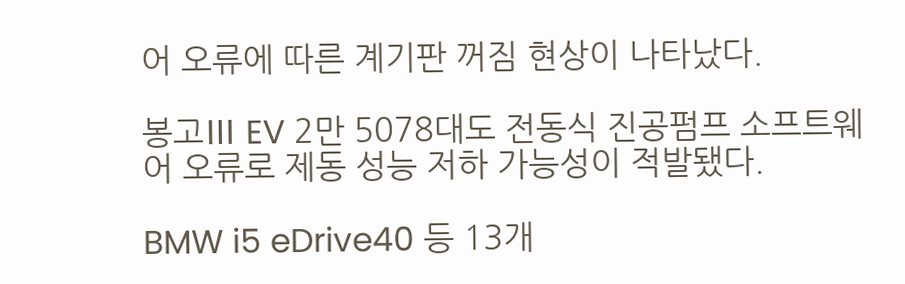어 오류에 따른 계기판 꺼짐 현상이 나타났다.

봉고Ⅲ EV 2만 5078대도 전동식 진공펌프 소프트웨어 오류로 제동 성능 저하 가능성이 적발됐다.

BMW i5 eDrive40 등 13개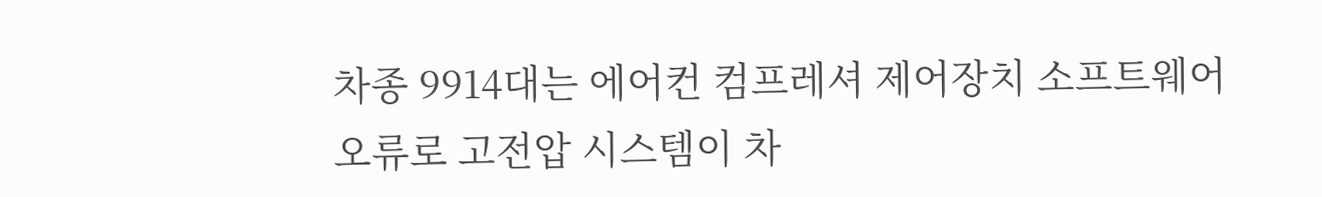차종 9914대는 에어컨 컴프레셔 제어장치 소프트웨어 오류로 고전압 시스템이 차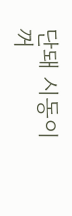단돼 시동이 꺼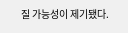질 가능성이 제기됐다.